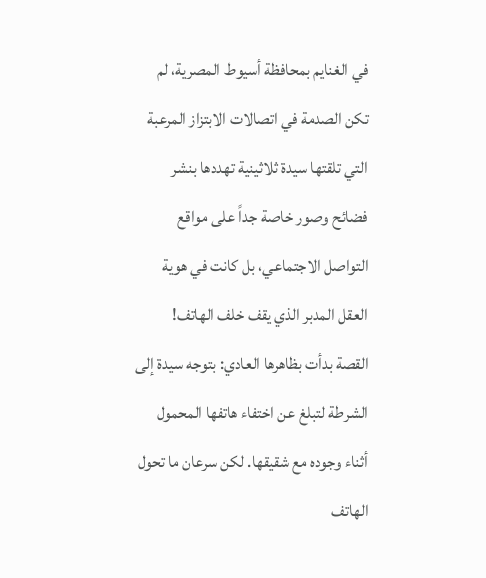في الغنايم بمحافظة أسيوط المصرية، لم تكن الصدمة في اتصالات الابتزاز المرعبة التي تلقتها سيدة ثلاثينية تهددها بنشر فضائح وصور خاصة جداً على مواقع التواصل الاجتماعي، بل كانت في هوية العقل المدبر الذي يقف خلف الهاتف!
القصة بدأت بظاهرها العادي: بتوجه سيدة إلى الشرطة لتبلغ عن اختفاء هاتفها المحمول أثناء وجوده مع شقيقها. لكن سرعان ما تحول الهاتف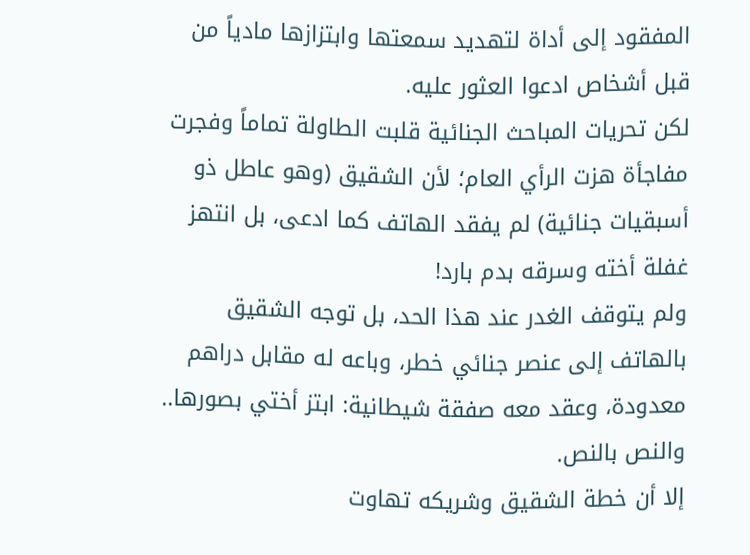المفقود إلى أداة لتهديد سمعتها وابتزازها مادياً من قبل أشخاص ادعوا العثور عليه.
لكن تحريات المباحث الجنائية قلبت الطاولة تماماً وفجرت مفاجأة هزت الرأي العام؛ لأن الشقيق (وهو عاطل ذو أسبقيات جنائية) لم يفقد الهاتف كما ادعى، بل انتهز غفلة أخته وسرقه بدم بارد!
ولم يتوقف الغدر عند هذا الحد، بل توجه الشقيق بالهاتف إلى عنصر جنائي خطر، وباعه له مقابل دراهم معدودة، وعقد معه صفقة شيطانية: ابتز أختي بصورها.. والنص بالنص.
إلا أن خطة الشقيق وشريكه تهاوت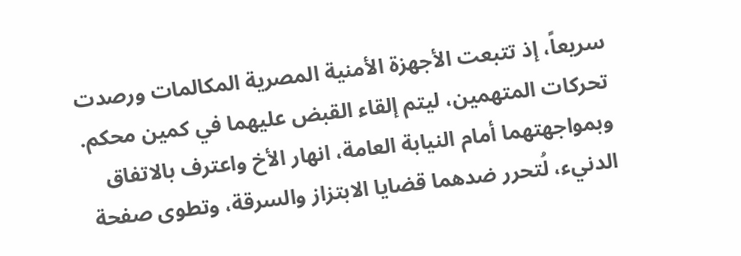سريعاً، إذ تتبعت الأجهزة الأمنية المصرية المكالمات ورصدت تحركات المتهمين، ليتم إلقاء القبض عليهما في كمين محكم.
وبمواجهتهما أمام النيابة العامة، انهار الأخ واعترف بالاتفاق الدنيء، لُتحرر ضدهما قضايا الابتزاز والسرقة، وتطوى صفحة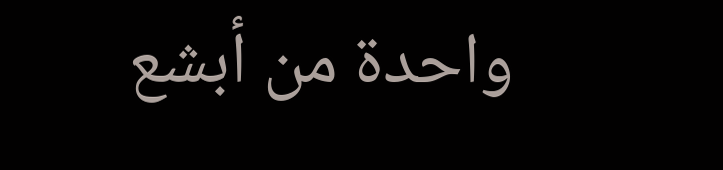واحدة من أبشع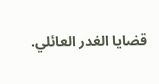قضايا الغدر العائلي.